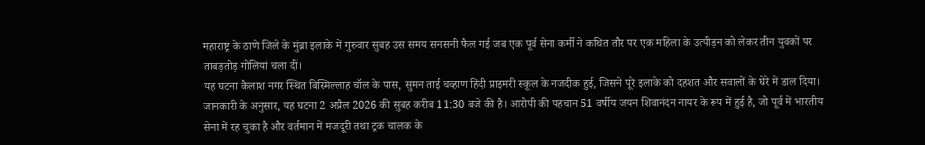महाराष्ट्र के ठाणे जिले के मुंब्रा इलाके में गुरुवार सुबह उस समय सनसनी फैल गई जब एक पूर्व सेना कर्मी ने कथित तौर पर एक महिला के उत्पीड़न को लेकर तीन युवकों पर ताबड़तोड़ गोलियां चला दीं।
यह घटना कैलाश नगर स्थित बिस्मिल्लाह चॉल के पास, सुमन ताई चव्हाण हिंदी प्राइमरी स्कूल के नजदीक हुई, जिसने पूरे इलाके को दहशत और सवालों के घेरे में डाल दिया।
जानकारी के अनुसार, यह घटना 2 अप्रैल 2026 की सुबह करीब 11:30 बजे की है। आरोपी की पहचान 51 वर्षीय जयन शिवानंदन नायर के रूप में हुई है, जो पूर्व में भारतीय सेना में रह चुका है और वर्तमान में मजदूरी तथा ट्रक चालक के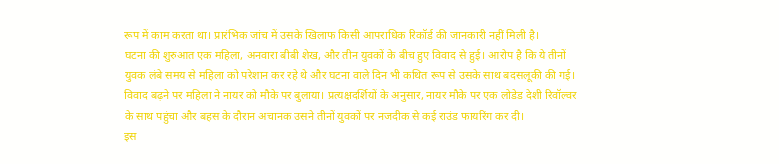रूप में काम करता था। प्रारंभिक जांच में उसके खिलाफ किसी आपराधिक रिकॉर्ड की जानकारी नहीं मिली है।
घटना की शुरुआत एक महिला, अनवारा बीबी शेख, और तीन युवकों के बीच हुए विवाद से हुई। आरोप है कि ये तीनों युवक लंबे समय से महिला को परेशान कर रहे थे और घटना वाले दिन भी कथित रूप से उसके साथ बदसलूकी की गई। विवाद बढ़ने पर महिला ने नायर को मौके पर बुलाया। प्रत्यक्षदर्शियों के अनुसार, नायर मौके पर एक लोडेड देशी रिवॉल्वर के साथ पहुंचा और बहस के दौरान अचानक उसने तीनों युवकों पर नजदीक से कई राउंड फायरिंग कर दी।
इस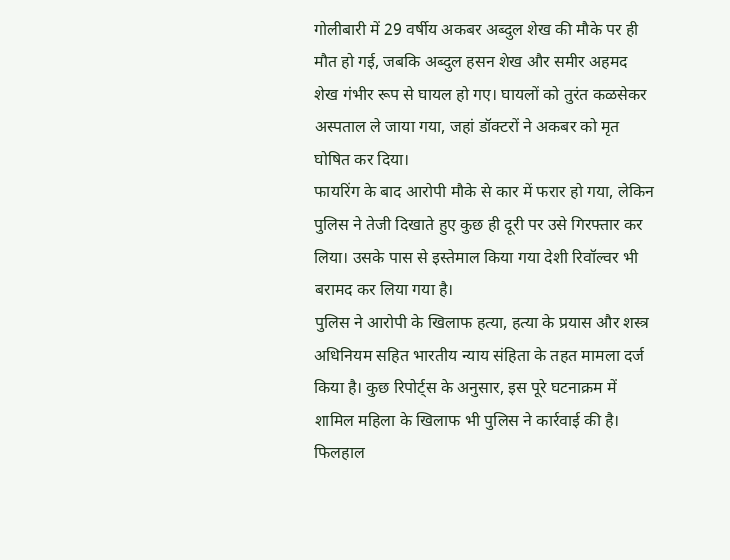गोलीबारी में 29 वर्षीय अकबर अब्दुल शेख की मौके पर ही मौत हो गई, जबकि अब्दुल हसन शेख और समीर अहमद शेख गंभीर रूप से घायल हो गए। घायलों को तुरंत कळसेकर अस्पताल ले जाया गया, जहां डॉक्टरों ने अकबर को मृत घोषित कर दिया।
फायरिंग के बाद आरोपी मौके से कार में फरार हो गया, लेकिन पुलिस ने तेजी दिखाते हुए कुछ ही दूरी पर उसे गिरफ्तार कर लिया। उसके पास से इस्तेमाल किया गया देशी रिवॉल्वर भी बरामद कर लिया गया है।
पुलिस ने आरोपी के खिलाफ हत्या, हत्या के प्रयास और शस्त्र अधिनियम सहित भारतीय न्याय संहिता के तहत मामला दर्ज किया है। कुछ रिपोर्ट्स के अनुसार, इस पूरे घटनाक्रम में शामिल महिला के खिलाफ भी पुलिस ने कार्रवाई की है। फिलहाल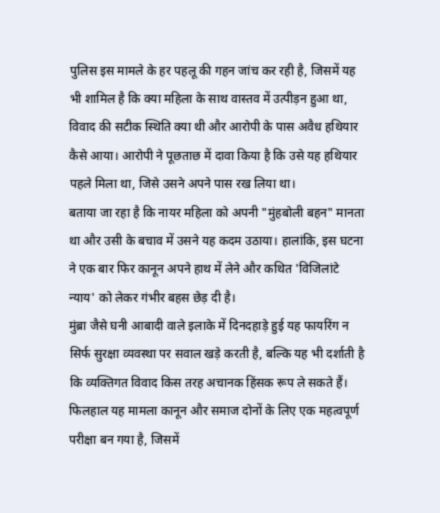पुलिस इस मामले के हर पहलू की गहन जांच कर रही है, जिसमें यह भी शामिल है कि क्या महिला के साथ वास्तव में उत्पीड़न हुआ था, विवाद की सटीक स्थिति क्या थी और आरोपी के पास अवैध हथियार कैसे आया। आरोपी ने पूछताछ में दावा किया है कि उसे यह हथियार पहले मिला था, जिसे उसने अपने पास रख लिया था।
बताया जा रहा है कि नायर महिला को अपनी "मुंहबोली बहन" मानता था और उसी के बचाव में उसने यह कदम उठाया। हालांकि, इस घटना ने एक बार फिर कानून अपने हाथ में लेने और कथित 'विजिलांटे न्याय' को लेकर गंभीर बहस छेड़ दी है।
मुंब्रा जैसे घनी आबादी वाले इलाके में दिनदहाड़े हुई यह फायरिंग न सिर्फ सुरक्षा व्यवस्था पर सवाल खड़े करती है, बल्कि यह भी दर्शाती है कि व्यक्तिगत विवाद किस तरह अचानक हिंसक रूप ले सकते हैं। फिलहाल यह मामला कानून और समाज दोनों के लिए एक महत्वपूर्ण परीक्षा बन गया है, जिसमें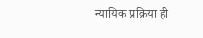न्यायिक प्रक्रिया ही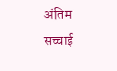अंतिम सच्चाई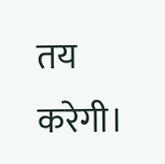तय करेगी।